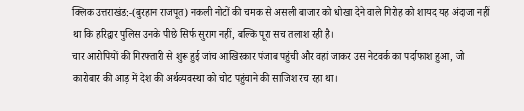क्लिक उत्तराखंड:-(बुरहान राजपूत) नकली नोटों की चमक से असली बाजार को धोखा देने वाले गिरोह को शायद यह अंदाजा नहीं था कि हरिद्वार पुलिस उनके पीछे सिर्फ सुराग नहीं, बल्कि पूरा सच तलाश रही है।
चार आरोपियों की गिरफ्तारी से शुरू हुई जांच आखिरकार पंजाब पहुंची और वहां जाकर उस नेटवर्क का पर्दाफाश हुआ, जो कारोबार की आड़ में देश की अर्थव्यवस्था को चोट पहुंचाने की साजिश रच रहा था।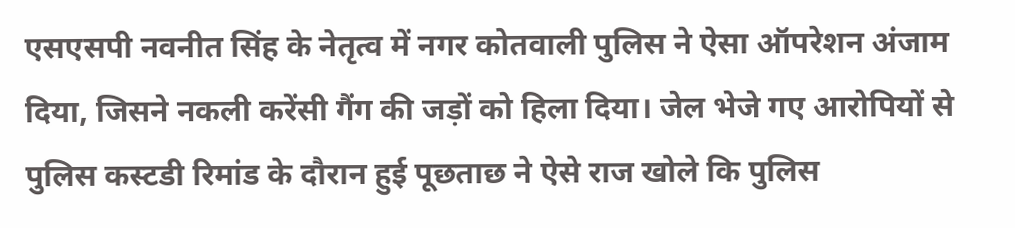एसएसपी नवनीत सिंह के नेतृत्व में नगर कोतवाली पुलिस ने ऐसा ऑपरेशन अंजाम दिया, जिसने नकली करेंसी गैंग की जड़ों को हिला दिया। जेल भेजे गए आरोपियों से पुलिस कस्टडी रिमांड के दौरान हुई पूछताछ ने ऐसे राज खोले कि पुलिस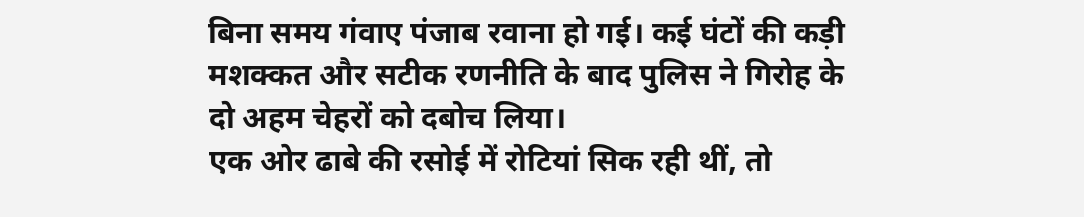बिना समय गंवाए पंजाब रवाना हो गई। कई घंटों की कड़ी मशक्कत और सटीक रणनीति के बाद पुलिस ने गिरोह के दो अहम चेहरों को दबोच लिया।
एक ओर ढाबे की रसोई में रोटियां सिक रही थीं, तो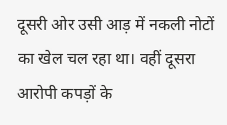दूसरी ओर उसी आड़ में नकली नोटों का खेल चल रहा था। वहीं दूसरा आरोपी कपड़ों के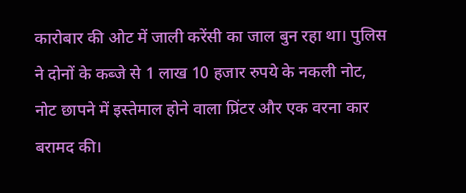कारोबार की ओट में जाली करेंसी का जाल बुन रहा था। पुलिस ने दोनों के कब्जे से 1 लाख 10 हजार रुपये के नकली नोट, नोट छापने में इस्तेमाल होने वाला प्रिंटर और एक वरना कार बरामद की।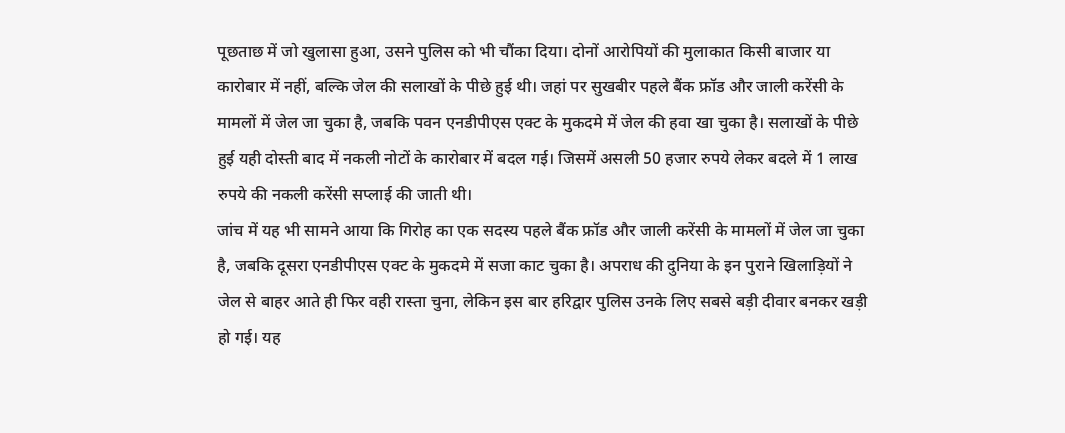पूछताछ में जो खुलासा हुआ, उसने पुलिस को भी चौंका दिया। दोनों आरोपियों की मुलाकात किसी बाजार या कारोबार में नहीं, बल्कि जेल की सलाखों के पीछे हुई थी। जहां पर सुखबीर पहले बैंक फ्रॉड और जाली करेंसी के मामलों में जेल जा चुका है, जबकि पवन एनडीपीएस एक्ट के मुकदमे में जेल की हवा खा चुका है। सलाखों के पीछे हुई यही दोस्ती बाद में नकली नोटों के कारोबार में बदल गई। जिसमें असली 50 हजार रुपये लेकर बदले में 1 लाख रुपये की नकली करेंसी सप्लाई की जाती थी।
जांच में यह भी सामने आया कि गिरोह का एक सदस्य पहले बैंक फ्रॉड और जाली करेंसी के मामलों में जेल जा चुका है, जबकि दूसरा एनडीपीएस एक्ट के मुकदमे में सजा काट चुका है। अपराध की दुनिया के इन पुराने खिलाड़ियों ने जेल से बाहर आते ही फिर वही रास्ता चुना, लेकिन इस बार हरिद्वार पुलिस उनके लिए सबसे बड़ी दीवार बनकर खड़ी हो गई। यह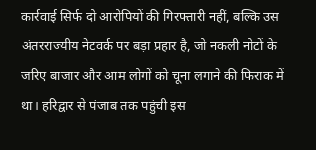कार्रवाई सिर्फ दो आरोपियों की गिरफ्तारी नहीं, बल्कि उस अंतरराज्यीय नेटवर्क पर बड़ा प्रहार है, जो नकली नोटों के जरिए बाजार और आम लोगों को चूना लगाने की फिराक में था। हरिद्वार से पंजाब तक पहुंची इस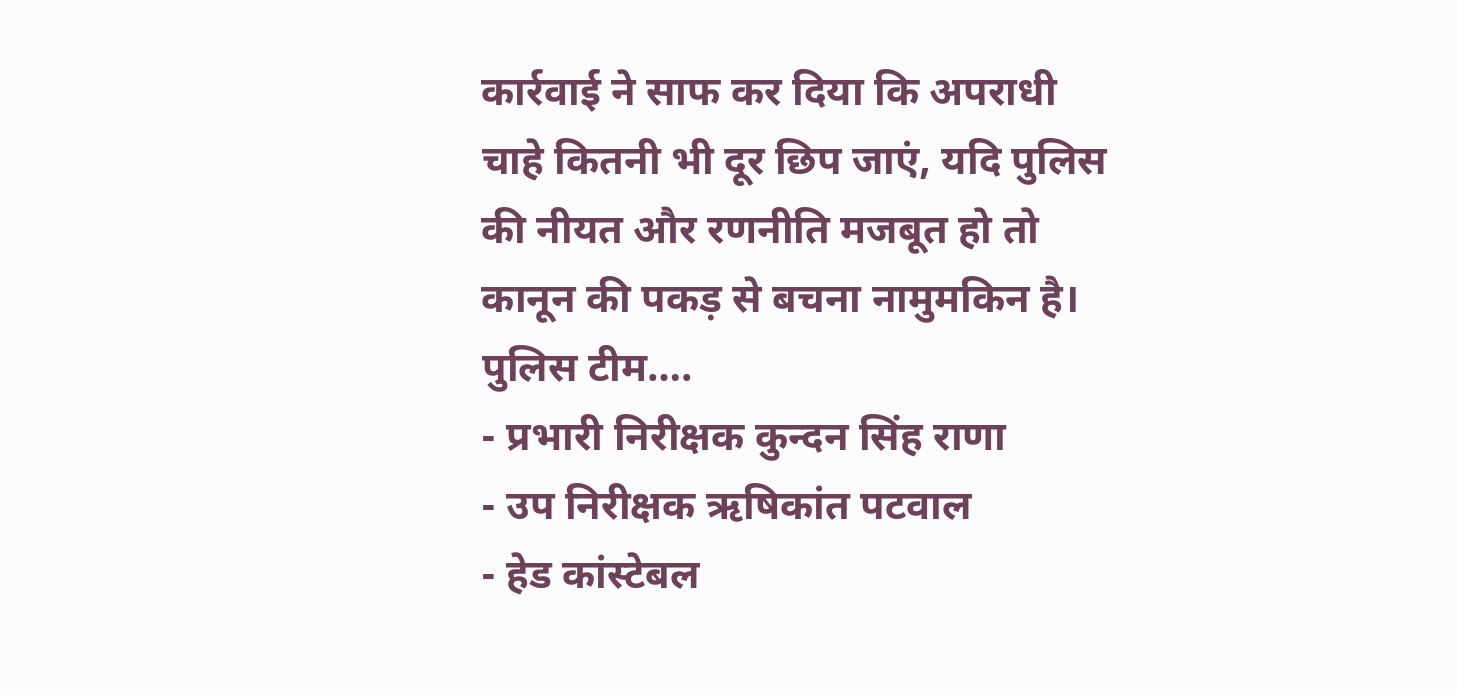कार्रवाई ने साफ कर दिया कि अपराधी चाहे कितनी भी दूर छिप जाएं, यदि पुलिस की नीयत और रणनीति मजबूत हो तो कानून की पकड़ से बचना नामुमकिन है।
पुलिस टीम….
- प्रभारी निरीक्षक कुन्दन सिंह राणा
- उप निरीक्षक ऋषिकांत पटवाल
- हेड कांस्टेबल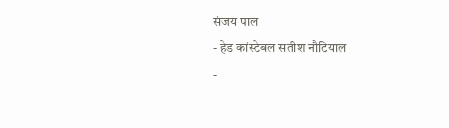संजय पाल
- हेड कांस्टेबल सतीश नौटियाल
-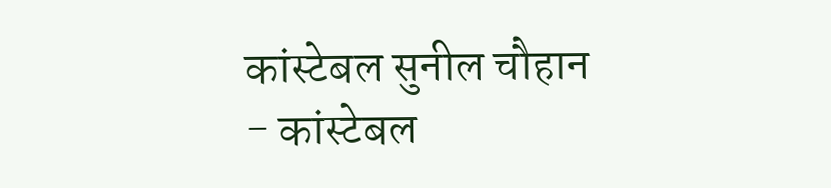कांस्टेबल सुनील चौहान
- कांस्टेबल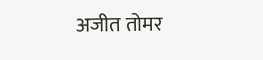अजीत तोमर